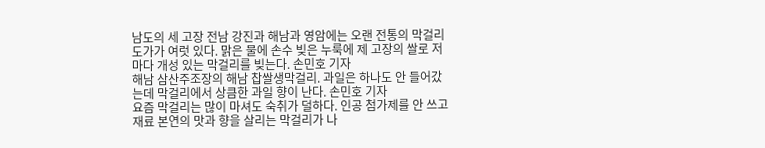남도의 세 고장 전남 강진과 해남과 영암에는 오랜 전통의 막걸리 도가가 여럿 있다. 맑은 물에 손수 빚은 누룩에 제 고장의 쌀로 저마다 개성 있는 막걸리를 빚는다. 손민호 기자
해남 삼산주조장의 해남 찹쌀생막걸리. 과일은 하나도 안 들어갔는데 막걸리에서 상큼한 과일 향이 난다. 손민호 기자
요즘 막걸리는 많이 마셔도 숙취가 덜하다. 인공 첨가제를 안 쓰고 재료 본연의 맛과 향을 살리는 막걸리가 나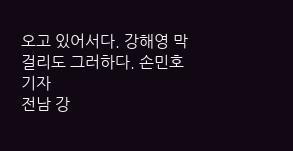오고 있어서다. 강해영 막걸리도 그러하다. 손민호 기자
전남 강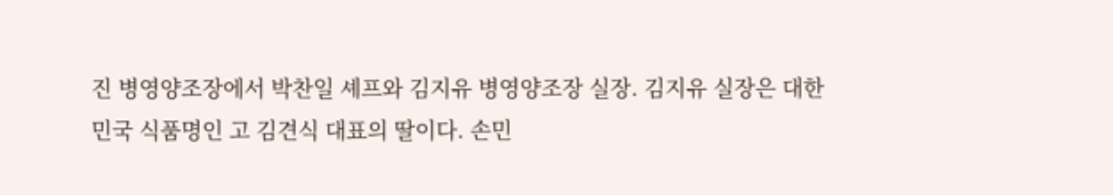진 병영양조장에서 박찬일 셰프와 김지유 병영양조장 실장. 김지유 실장은 대한민국 식품명인 고 김견식 대표의 딸이다. 손민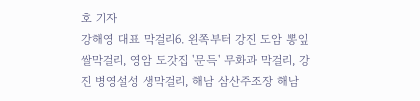호 기자
강해영 대표 막걸리6. 왼쪽부터 강진 도암 뽕잎쌀막걸리, 영암 도갓집 '문득' 무화과 막걸리, 강진 병영설성 생막걸리, 해남 삼산주조장 해남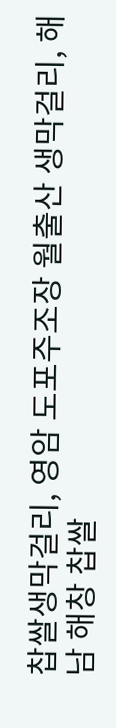찹쌀생막걸리, 영암 도포주조장 월출산 생막걸리, 해남 해창 찹쌀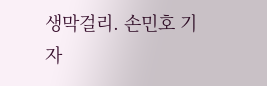생막걸리. 손민호 기자